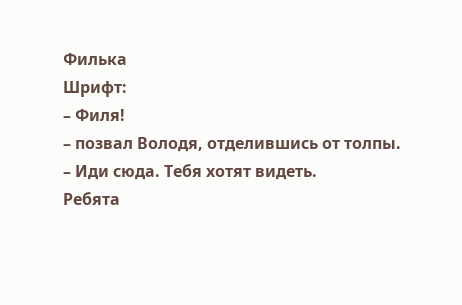Филька
Шрифт:
– Филя!
– позвал Володя, отделившись от толпы.
– Иди сюда. Тебя хотят видеть.
Ребята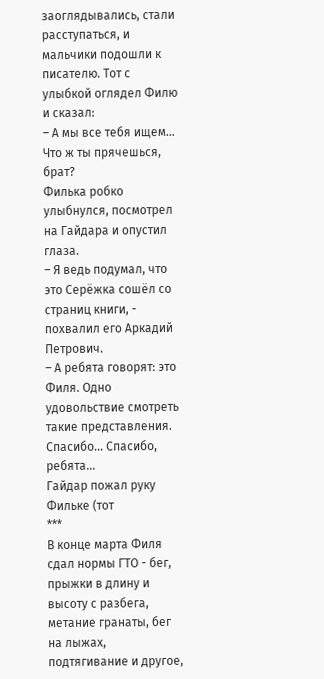заоглядывались, стали расступаться, и мальчики подошли к писателю. Тот с улыбкой оглядел Филю и сказал:
– А мы все тебя ищем... Что ж ты прячешься, брат?
Филька робко улыбнулся, посмотрел на Гайдара и опустил глаза.
– Я ведь подумал, что это Серёжка сошёл со страниц книги, - похвалил его Аркадий Петрович.
– А ребята говорят: это Филя. Одно удовольствие смотреть такие представления. Спасибо... Спасибо, ребята...
Гайдар пожал руку Фильке (тот
***
В конце марта Филя сдал нормы ГТО - бег, прыжки в длину и высоту с разбега, метание гранаты, бег на лыжах, подтягивание и другое,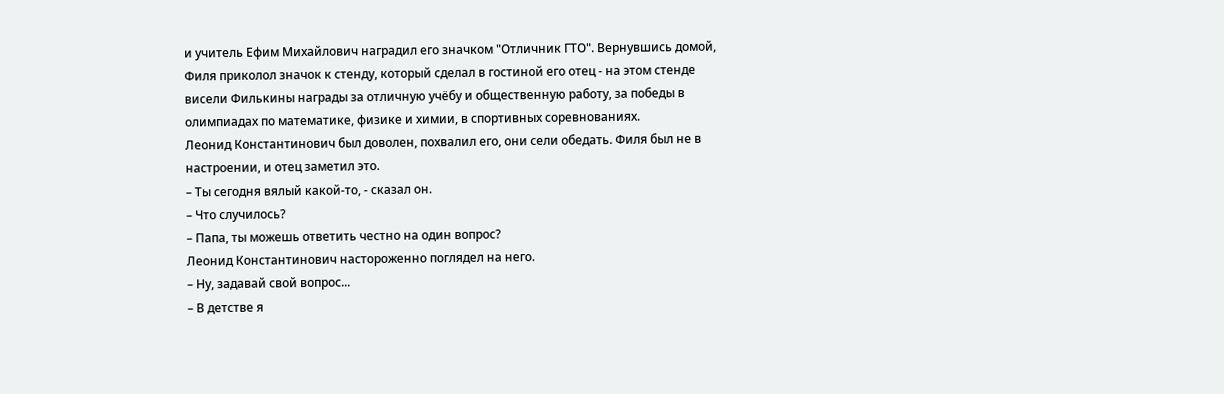и учитель Ефим Михайлович наградил его значком "Отличник ГТО". Вернувшись домой, Филя приколол значок к стенду, который сделал в гостиной его отец - на этом стенде висели Филькины награды за отличную учёбу и общественную работу, за победы в олимпиадах по математике, физике и химии, в спортивных соревнованиях.
Леонид Константинович был доволен, похвалил его, они сели обедать. Филя был не в настроении, и отец заметил это.
– Ты сегодня вялый какой-то, - сказал он.
– Что случилось?
– Папа, ты можешь ответить честно на один вопрос?
Леонид Константинович настороженно поглядел на него.
– Ну, задавай свой вопрос...
– В детстве я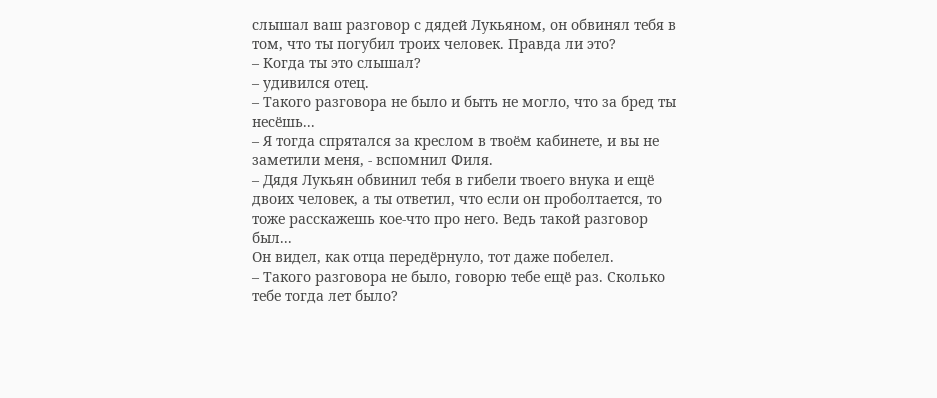слышал ваш разговор с дядей Лукьяном, он обвинял тебя в том, что ты погубил троих человек. Правда ли это?
– Когда ты это слышал?
– удивился отец.
– Такого разговора не было и быть не могло, что за бред ты несёшь...
– Я тогда спрятался за креслом в твоём кабинете, и вы не заметили меня, - вспомнил Филя.
– Дядя Лукьян обвинил тебя в гибели твоего внука и ещё двоих человек, а ты ответил, что если он проболтается, то тоже расскажешь кое-что про него. Ведь такой разговор был...
Он видел, как отца передёрнуло, тот даже побелел.
– Такого разговора не было, говорю тебе ещё раз. Сколько тебе тогда лет было?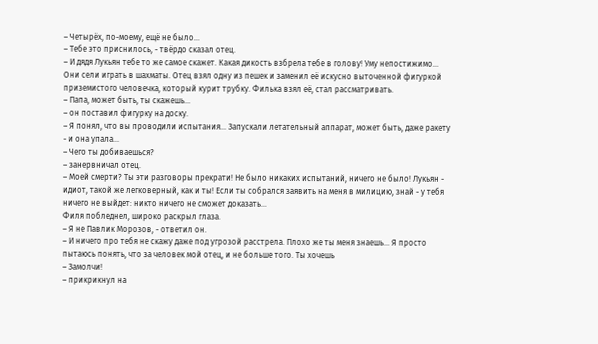– Четырёх, по-моему, ещё не было...
– Тебе это приснилось, - твёрдо сказал отец.
– И дядя Лукьян тебе то же самое скажет. Какая дикость взбрела тебе в голову! Уму непостижимо...
Они сели играть в шахматы. Отец взял одну из пешек и заменил её искусно выточенной фигуркой приземистого человечка, который курит трубку. Филька взял её, стал рассматривать.
– Папа, может быть, ты скажешь...
– он поставил фигурку на доску.
– Я понял, что вы проводили испытания... Запускали летательный аппарат, может быть, даже ракету - и она упала...
– Чего ты добиваешься?
– занервничал отец.
– Моей смерти? Ты эти разговоры прекрати! Не было никаких испытаний, ничего не было! Лукьян - идиот, такой же легковерный, как и ты! Если ты собрался заявить на меня в милицию, знай - у тебя ничего не выйдет: никто ничего не сможет доказать...
Филя побледнел, широко раскрыл глаза.
– Я не Павлик Морозов, - ответил он.
– И ничего про тебя не скажу даже под угрозой расстрела. Плохо же ты меня знаешь... Я просто пытаюсь понять, что за человек мой отец, и не больше того. Ты хочешь
– Замолчи!
– прикрикнул на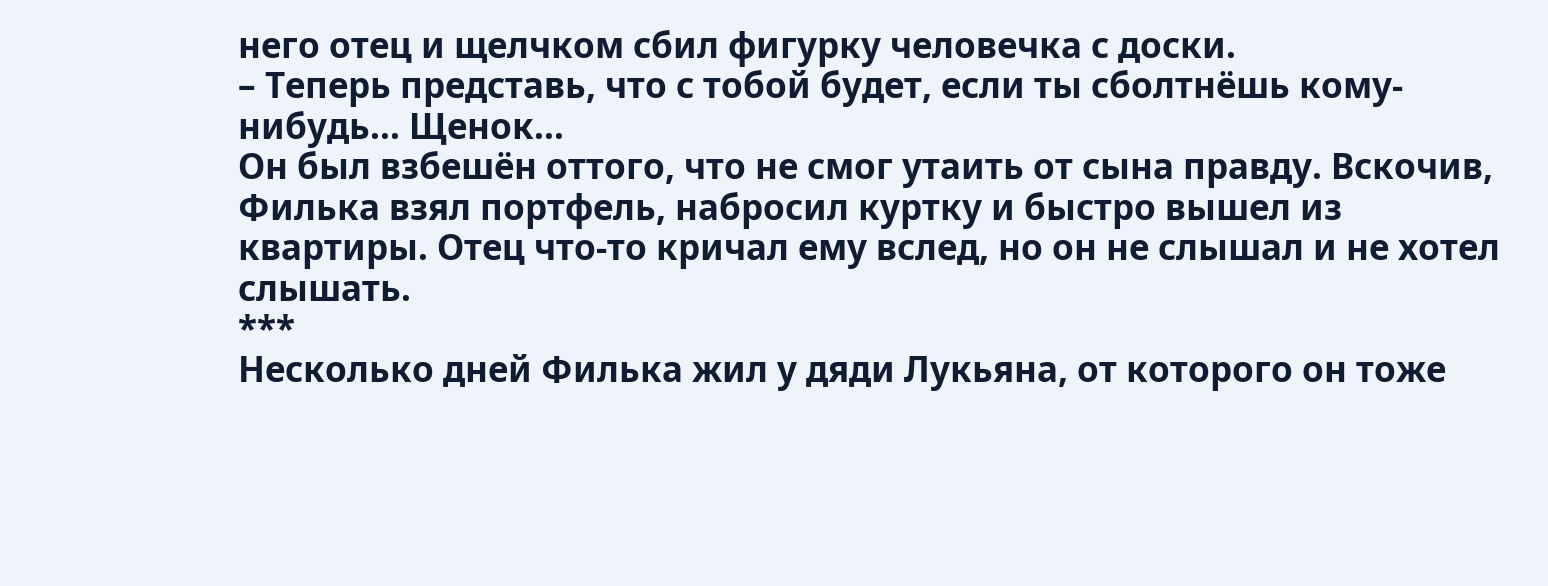него отец и щелчком сбил фигурку человечка с доски.
– Теперь представь, что с тобой будет, если ты сболтнёшь кому-нибудь... Щенок...
Он был взбешён оттого, что не смог утаить от сына правду. Вскочив, Филька взял портфель, набросил куртку и быстро вышел из квартиры. Отец что-то кричал ему вслед, но он не слышал и не хотел слышать.
***
Несколько дней Филька жил у дяди Лукьяна, от которого он тоже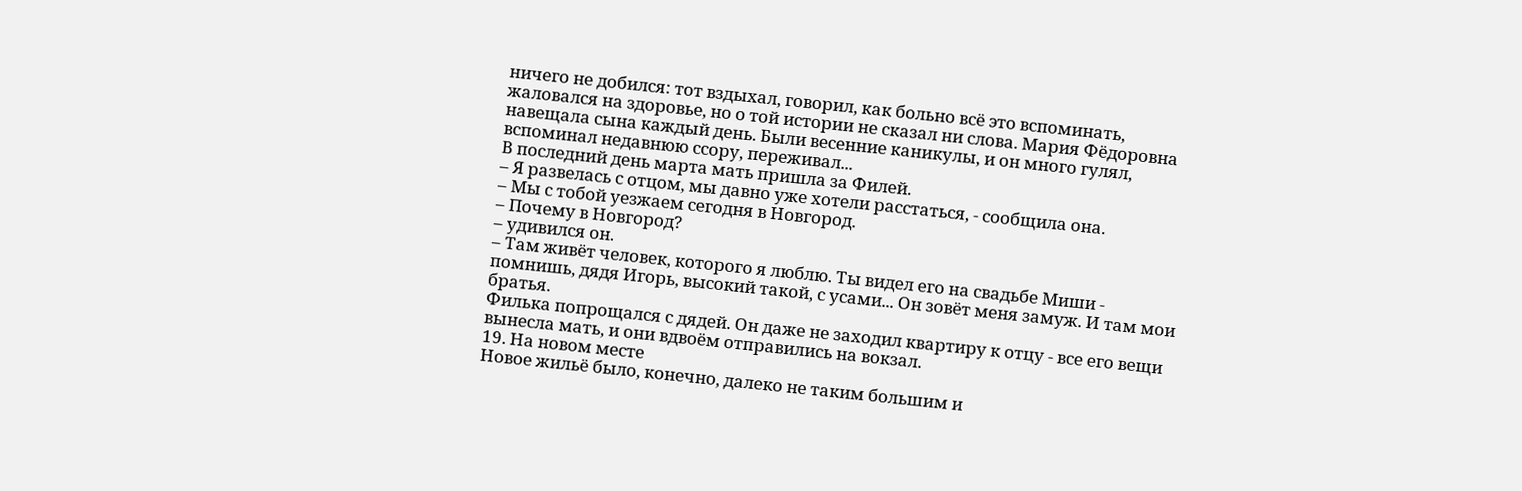ничего не добился: тот вздыхал, говорил, как больно всё это вспоминать, жаловался на здоровье, но о той истории не сказал ни слова. Мария Фёдоровна навещала сына каждый день. Были весенние каникулы, и он много гулял, вспоминал недавнюю ссору, переживал...
В последний день марта мать пришла за Филей.
– Я развелась с отцом, мы давно уже хотели расстаться, - сообщила она.
– Мы с тобой уезжаем сегодня в Новгород.
– Почему в Новгород?
– удивился он.
– Там живёт человек, которого я люблю. Ты видел его на свадьбе Миши - помнишь, дядя Игорь, высокий такой, с усами... Он зовёт меня замуж. И там мои братья.
Филька попрощался с дядей. Он даже не заходил квартиру к отцу - все его вещи вынесла мать, и они вдвоём отправились на вокзал.
19. На новом месте
Новое жильё было, конечно, далеко не таким большим и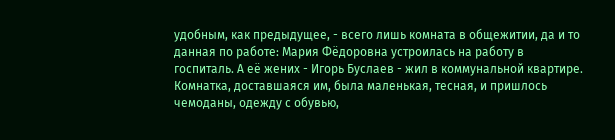удобным, как предыдущее, - всего лишь комната в общежитии, да и то данная по работе: Мария Фёдоровна устроилась на работу в госпиталь. А её жених - Игорь Буслаев - жил в коммунальной квартире.
Комнатка, доставшаяся им, была маленькая, тесная, и пришлось чемоданы, одежду с обувью,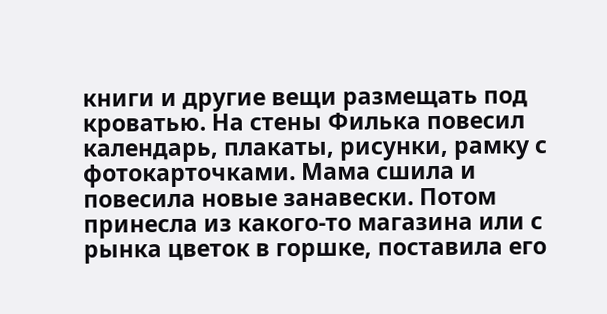книги и другие вещи размещать под кроватью. На стены Филька повесил календарь, плакаты, рисунки, рамку с фотокарточками. Мама сшила и повесила новые занавески. Потом принесла из какого-то магазина или с рынка цветок в горшке, поставила его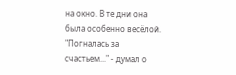на окно. В те дни она была особенно весёлой.
"Погналась за счастьем..." - думал о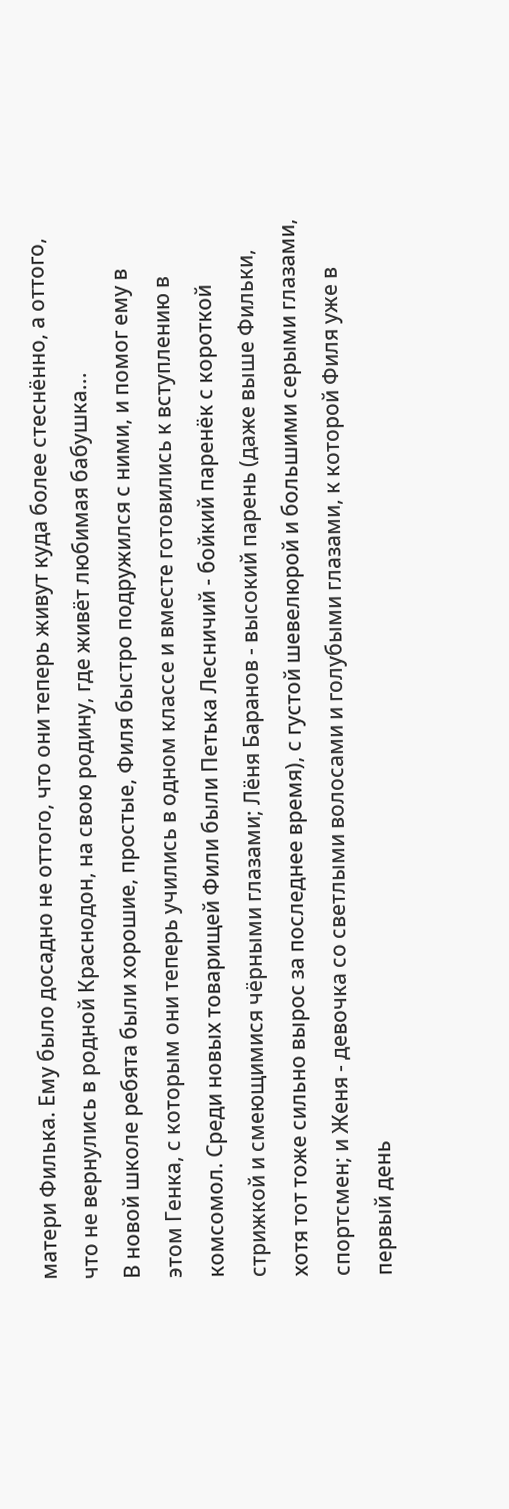матери Филька. Ему было досадно не оттого, что они теперь живут куда более стеснённо, а оттого, что не вернулись в родной Краснодон, на свою родину, где живёт любимая бабушка...
В новой школе ребята были хорошие, простые, Филя быстро подружился с ними, и помог ему в этом Генка, с которым они теперь учились в одном классе и вместе готовились к вступлению в комсомол. Среди новых товарищей Фили были Петька Лесничий - бойкий паренёк с короткой стрижкой и смеющимися чёрными глазами; Лёня Баранов - высокий парень (даже выше Фильки, хотя тот тоже сильно вырос за последнее время), с густой шевелюрой и большими серыми глазами, спортсмен; и Женя - девочка со светлыми волосами и голубыми глазами, к которой Филя уже в первый день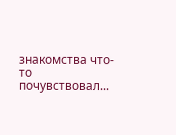знакомства что-то почувствовал...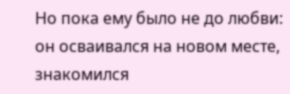Но пока ему было не до любви: он осваивался на новом месте, знакомился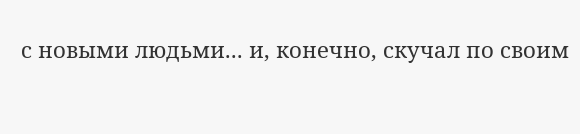с новыми людьми... и, конечно, скучал по своим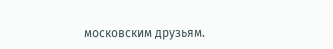московским друзьям.